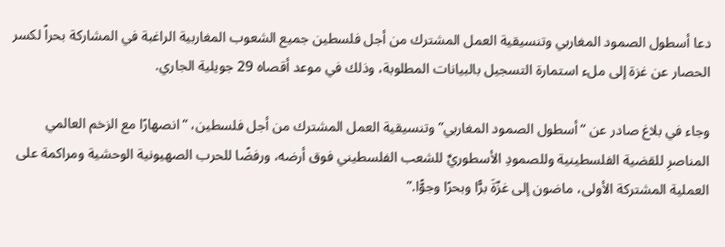دعا أسطول الصمود المغاربي وتنسيقية العمل المشترك من أجل فلسطين جميع الشعوب المغاربية الراغبة في المشاركة بحراً لكسر الحصار عن غزة إلى ملء استمارة التسجيل بالبيانات المطلوبة، وذلك في موعد أقصاه 29 جويلية الجاري.

وجاء في بلاغ صادر عن “أسطول الصمود المغاربي” وتنسيقية العمل المشترك من أجل فلسطين، “انصهارًا مع الزخم العالمي المناصرِ للقضية الفلسطينية وللصمودِ الأسطوريِّ للشعب الفلسطيني فوق أرضه، ورفضًا للحرب الصهيونية الوحشية ومراكمة على العملية المشتركة الأولى، ماضون إلى غزّةَ برًّا وبحرًا وجوًّا.”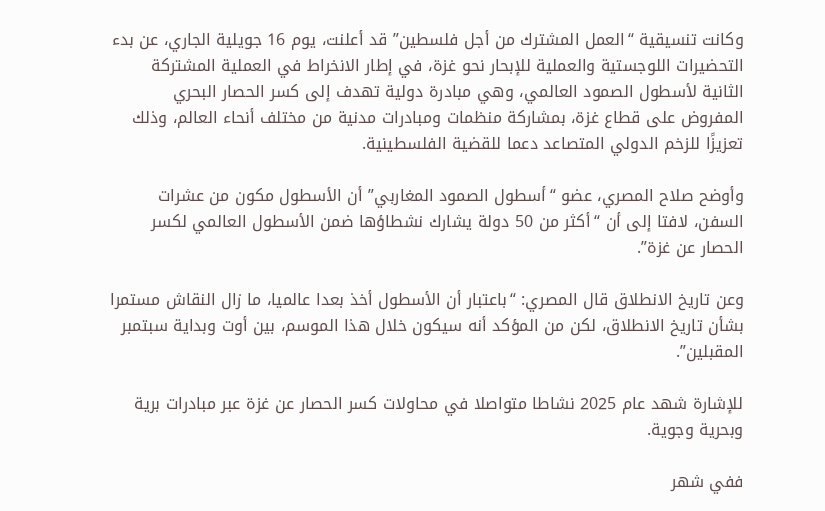وكانت تنسيقية “العمل المشترك من أجل فلسطين” قد أعلنت، يوم 16 جويلية الجاري، عن بدء التحضيرات اللوجستية والعملية للإبحار نحو غزة، في إطار الانخراط في العملية المشتركة الثانية لأسطول الصمود العالمي، وهي مبادرة دولية تهدف إلى كسر الحصار البحري المفروض على قطاع غزة، بمشاركة منظمات ومبادرات مدنية من مختلف أنحاء العالم، وذلك تعزيزًا للزخم الدولي المتصاعد دعما للقضية الفلسطينية.

وأوضح صلاح المصري، عضو “أسطول الصمود المغاربي” أن الأسطول مكون من عشرات السفن، لافتا إلى أن “أكثر من 50 دولة يشارك نشطاؤها ضمن الأسطول العالمي لكسر الحصار عن غزة”.

وعن تاريخ الانطلاق قال المصري: “باعتبار أن الأسطول أخذ بعدا عالميا، ما زال النقاش مستمرا بشأن تاريخ الانطلاق، لكن من المؤكد أنه سيكون خلال هذا الموسم، بين أوت وبداية سبتمبر المقبلين”.

للإشارة شهد عام 2025 نشاطا متواصلا في محاولات كسر الحصار عن غزة عبر مبادرات برية وبحرية وجوية.

ففي شهر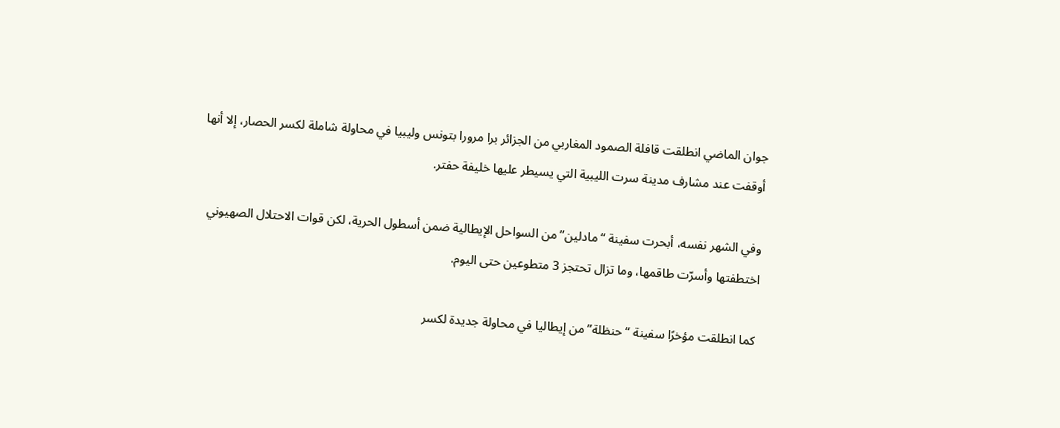جوان الماضي انطلقت قافلة الصمود المغاربي من الجزائر برا مرورا بتونس وليبيا في محاولة شاملة لكسر الحصار، إلا أنها أوقفت عند مشارف مدينة سرت الليبية التي يسيطر عليها خليفة حفتر.

وفي الشهر نفسه، أبحرت سفينة “مادلين” من السواحل الإيطالية ضمن أسطول الحرية، لكن قوات الاحتلال الصهيوني اختطفتها وأسرّت طاقمها، وما تزال تحتجز 3 متطوعين حتى اليوم.

كما انطلقت مؤخرًا سفينة “حنظلة” من إيطاليا في محاولة جديدة لكسر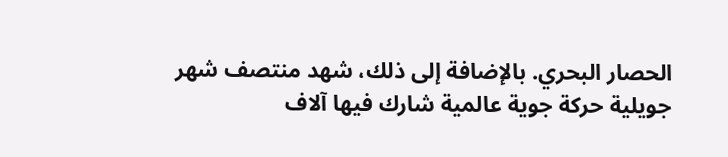الحصار البحري. بالإضافة إلى ذلك، شهد منتصف شهر جويلية حركة جوية عالمية شارك فيها آلاف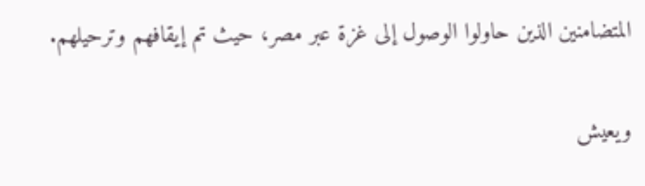المتضامنين الذين حاولوا الوصول إلى غزة عبر مصر، حيث تم إيقافهم وترحيلهم.

ويعيش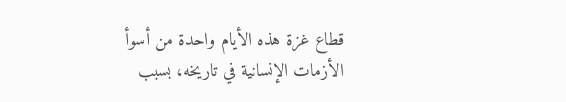قطاع غزة هذه الأيام واحدة من أسوأ الأزمات الإنسانية في تاريخه، بسبب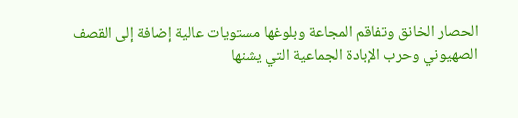الحصار الخانق وتفاقم المجاعة وبلوغها مستويات عالية إضافة إلى القصف الصهيوني وحرب الإبادة الجماعية التي يشنها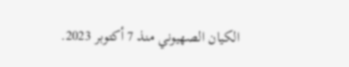الكيان الصهيوني منذ 7 أكتوبر 2023.